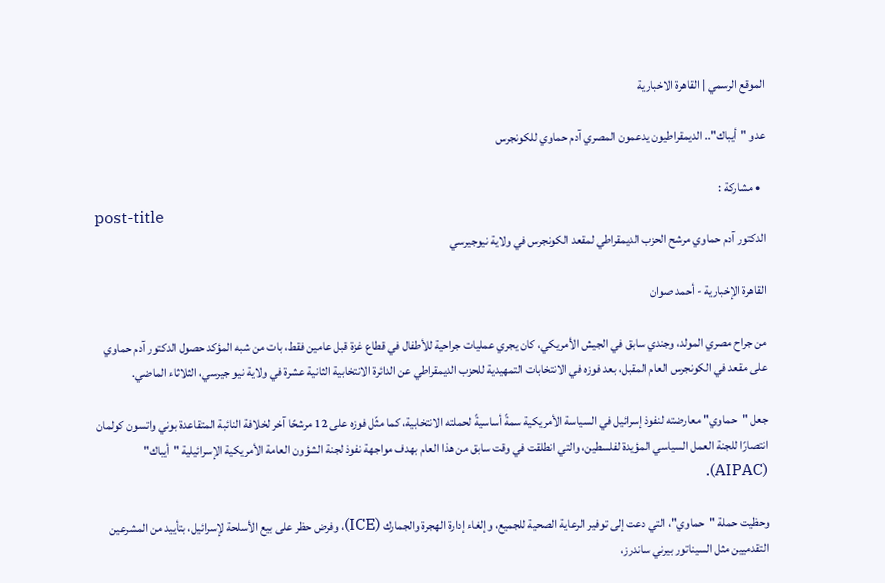الموقع الرسمي | القاهرة الاخبارية

عدو "أيباك".. الديمقراطيون يدعمون المصري آدم حماوي للكونجرس

  • مشاركة :
post-title
الدكتور آدم حماوي مرشح الحزب الديمقراطي لمقعد الكونجرس في ولاية نيوجيرسي

القاهرة الإخبارية - أحمد صوان

من جراح مصري المولد، وجندي سابق في الجيش الأمريكي، كان يجري عمليات جراحية للأطفال في قطاع غزة قبل عامين فقط، بات من شبه المؤكد حصول الدكتور آدم حماوي على مقعد في الكونجرس العام المقبل، بعد فوزه في الانتخابات التمهيدية للحزب الديمقراطي عن الدائرة الانتخابية الثانية عشرة في ولاية نيو جيرسي، الثلاثاء الماضي.

جعل "حماوي" معارضته لنفوذ إسرائيل في السياسة الأمريكية سمةً أساسيةً لحملته الانتخابية، كما مثّل فوزه على 12 مرشحًا آخر لخلافة النائبة المتقاعدة بوني واتسون كولمان انتصارًا للجنة العمل السياسي المؤيدة لفلسطين، والتي انطلقت في وقت سابق من هذا العام بهدف مواجهة نفوذ لجنة الشؤون العامة الأمريكية الإسرائيلية "أيباك" (AIPAC).

وحظيت حملة "حماوي"، التي دعت إلى توفير الرعاية الصحية للجميع، وإلغاء إدارة الهجرة والجمارك (ICE)، وفرض حظر على بيع الأسلحة لإسرائيل، بتأييد من المشرعين التقدميين مثل السيناتور بيرني ساندرز،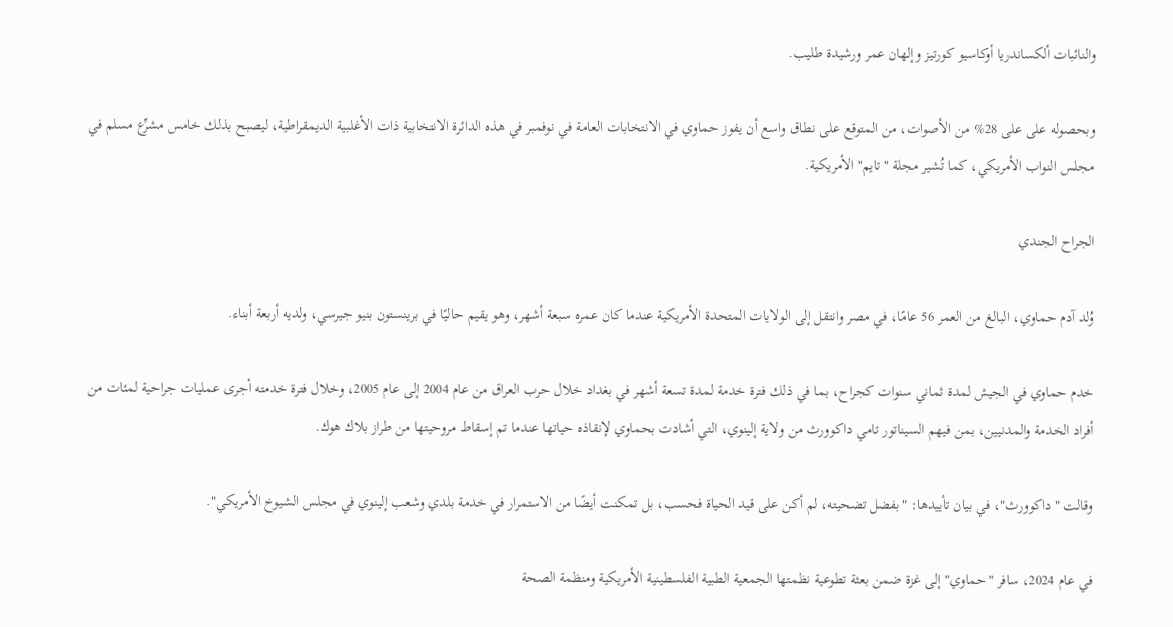والنائبات ألكساندريا أوكاسيو كورتيز وإلهان عمر ورشيدة طليب.

وبحصوله على على 28% من الأصوات، من المتوقع على نطاق واسع أن يفوز حماوي في الانتخابات العامة في نوفمبر في هذه الدائرة الانتخابية ذات الأغلبية الديمقراطية، ليصبح بذلك خامس مشرِّع مسلم في مجلس النواب الأمريكي، كما تُشير مجلة "تايم" الأمريكية.

الجراح الجندي

وُلد آدم حماوي، البالغ من العمر 56 عامًا، في مصر وانتقل إلى الولايات المتحدة الأمريكية عندما كان عمره سبعة أشهر، وهو يقيم حاليًا في برينستون بنيو جيرسي، ولديه أربعة أبناء.

خدم حماوي في الجيش لمدة ثماني سنوات كجراح، بما في ذلك فترة خدمة لمدة تسعة أشهر في بغداد خلال حرب العراق من عام 2004 إلى عام 2005، وخلال فترة خدمته أجرى عمليات جراحية لمئات من أفراد الخدمة والمدنيين، بمن فيهم السيناتور تامي داكوورث من ولاية إلينوي، التي أشادت بحماوي لإنقاذه حياتها عندما تم إسقاط مروحيتها من طراز بلاك هوك.

وقالت "داكوورث"، في بيان تأييدها: "بفضل تضحيته، لم أكن على قيد الحياة فحسب، بل تمكنت أيضًا من الاستمرار في خدمة بلدي وشعب إلينوي في مجلس الشيوخ الأمريكي".

في عام 2024، سافر "حماوي" إلى غزة ضمن بعثة تطوعية نظمتها الجمعية الطبية الفلسطينية الأمريكية ومنظمة الصحة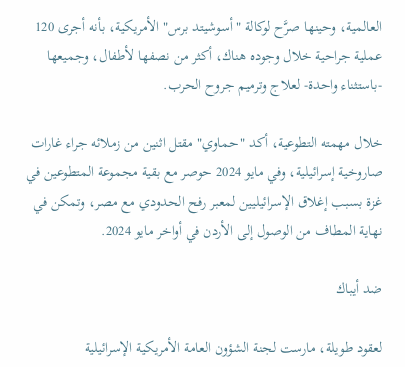العالمية، وحينها صرَّح لوكالة "أسوشيتد برس" الأمريكية، بأنه أجرى 120 عملية جراحية خلال وجوده هناك، أكثر من نصفها لأطفال، وجميعها -باستثناء واحدة- لعلاج وترميم جروح الحرب.

خلال مهمته التطوعية، أكد "حماوي" مقتل اثنين من زملائه جراء غارات صاروخية إسرائيلية، وفي مايو 2024 حوصر مع بقية مجموعة المتطوعين في غزة بسبب إغلاق الإسرائيليين لمعبر رفح الحدودي مع مصر، وتمكن في نهاية المطاف من الوصول إلى الأردن في أواخر مايو 2024.

ضد أيباك

لعقود طويلة، مارست لجنة الشؤون العامة الأمريكية الإسرائيلية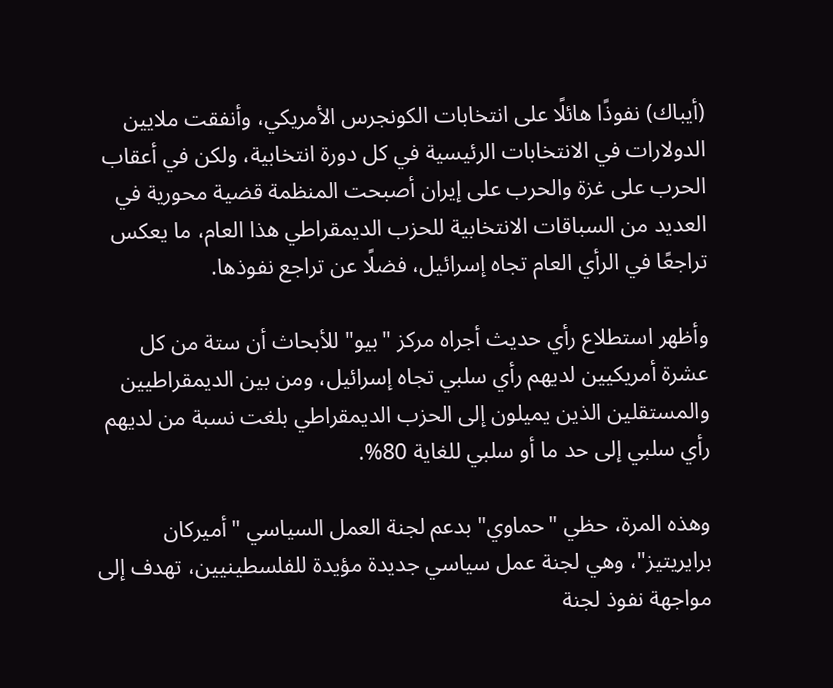(أيباك) نفوذًا هائلًا على انتخابات الكونجرس الأمريكي، وأنفقت ملايين الدولارات في الانتخابات الرئيسية في كل دورة انتخابية، ولكن في أعقاب الحرب على غزة والحرب على إيران أصبحت المنظمة قضية محورية في العديد من السباقات الانتخابية للحزب الديمقراطي هذا العام، ما يعكس تراجعًا في الرأي العام تجاه إسرائيل، فضلًا عن تراجع نفوذها.

وأظهر استطلاع رأي حديث أجراه مركز "بيو" للأبحاث أن ستة من كل عشرة أمريكيين لديهم رأي سلبي تجاه إسرائيل، ومن بين الديمقراطيين والمستقلين الذين يميلون إلى الحزب الديمقراطي بلغت نسبة من لديهم رأي سلبي إلى حد ما أو سلبي للغاية 80%.

وهذه المرة، حظي "حماوي" بدعم لجنة العمل السياسي "أميركان برايريتيز"، وهي لجنة عمل سياسي جديدة مؤيدة للفلسطينيين، تهدف إلى مواجهة نفوذ لجنة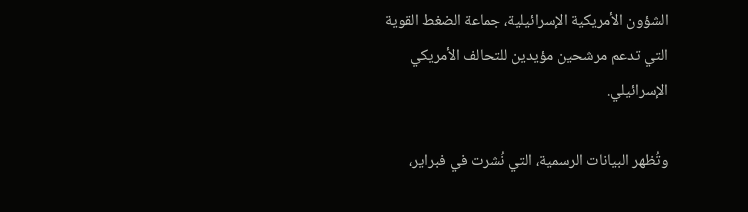الشؤون الأمريكية الإسرائيلية، جماعة الضغط القوية التي تدعم مرشحين مؤيدين للتحالف الأمريكي الإسرائيلي.

وتُظهر البيانات الرسمية، التي نُشرت في فبراير،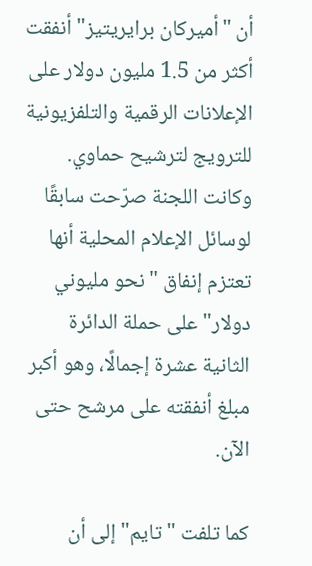أن "أميركان برايريتيز" أنفقت أكثر من 1.5 مليون دولار على الإعلانات الرقمية والتلفزيونية للترويج لترشيح حماوي. وكانت اللجنة صرّحت سابقًا لوسائل الإعلام المحلية أنها تعتزم إنفاق "نحو مليوني دولار" على حملة الدائرة الثانية عشرة إجمالًا، وهو أكبر مبلغ أنفقته على مرشح حتى الآن.

كما تلفت "تايم" إلى أن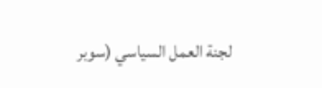لجنة العمل السياسي (سوبر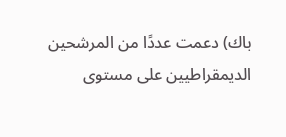باك) دعمت عددًا من المرشحين الديمقراطيين على مستوى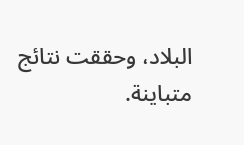البلاد، وحققت نتائج متباينة.